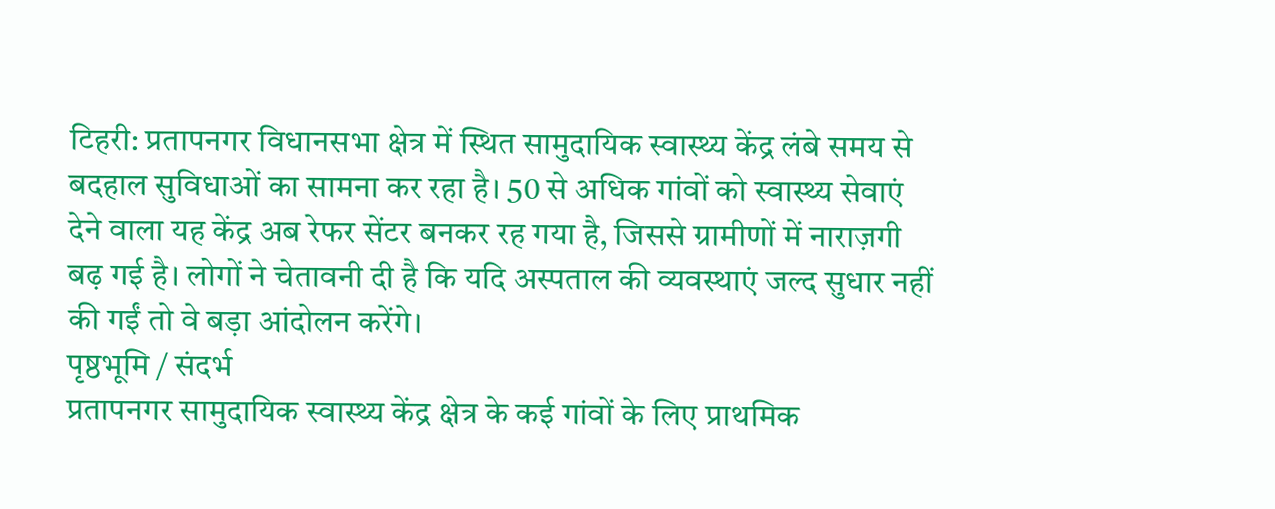टिहरी: प्रतापनगर विधानसभा क्षेत्र में स्थित सामुदायिक स्वास्थ्य केंद्र लंबे समय से बदहाल सुविधाओं का सामना कर रहा है। 50 से अधिक गांवों को स्वास्थ्य सेवाएं देने वाला यह केंद्र अब रेफर सेंटर बनकर रह गया है, जिससे ग्रामीणों में नाराज़गी बढ़ गई है। लोगों ने चेतावनी दी है कि यदि अस्पताल की व्यवस्थाएं जल्द सुधार नहीं की गईं तो वे बड़ा आंदोलन करेंगे।
पृष्ठभूमि / संदर्भ
प्रतापनगर सामुदायिक स्वास्थ्य केंद्र क्षेत्र के कई गांवों के लिए प्राथमिक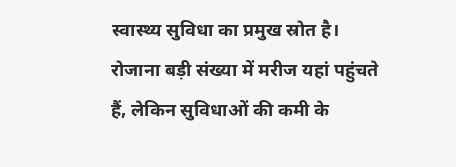स्वास्थ्य सुविधा का प्रमुख स्रोत है। रोजाना बड़ी संख्या में मरीज यहां पहुंचते हैं, लेकिन सुविधाओं की कमी के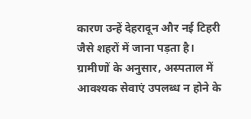कारण उन्हें देहरादून और नई टिहरी जैसे शहरों में जाना पड़ता है। ग्रामीणों के अनुसार, अस्पताल में आवश्यक सेवाएं उपलब्ध न होने के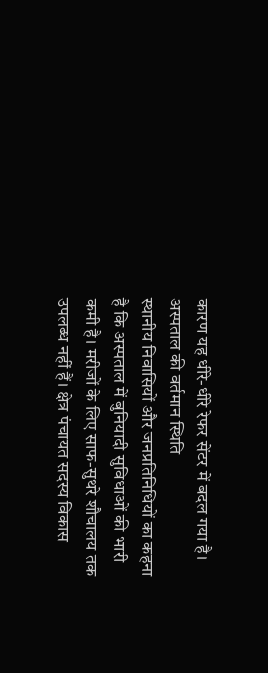कारण यह धीरे-धीरे रेफर सेंटर में बदल गया है।
अस्पताल की वर्तमान स्थिति
स्थानीय निवासियों और जनप्रतिनिधियों का कहना है कि अस्पताल में बुनियादी सुविधाओं की भारी कमी है। मरीजों के लिए साफ-सुथरे शौचालय तक उपलब्ध नहीं हैं। क्षेत्र पंचायत सदस्य विकास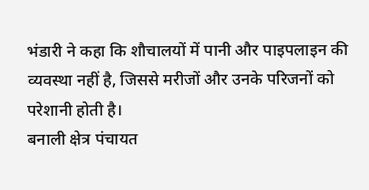भंडारी ने कहा कि शौचालयों में पानी और पाइपलाइन की व्यवस्था नहीं है, जिससे मरीजों और उनके परिजनों को परेशानी होती है।
बनाली क्षेत्र पंचायत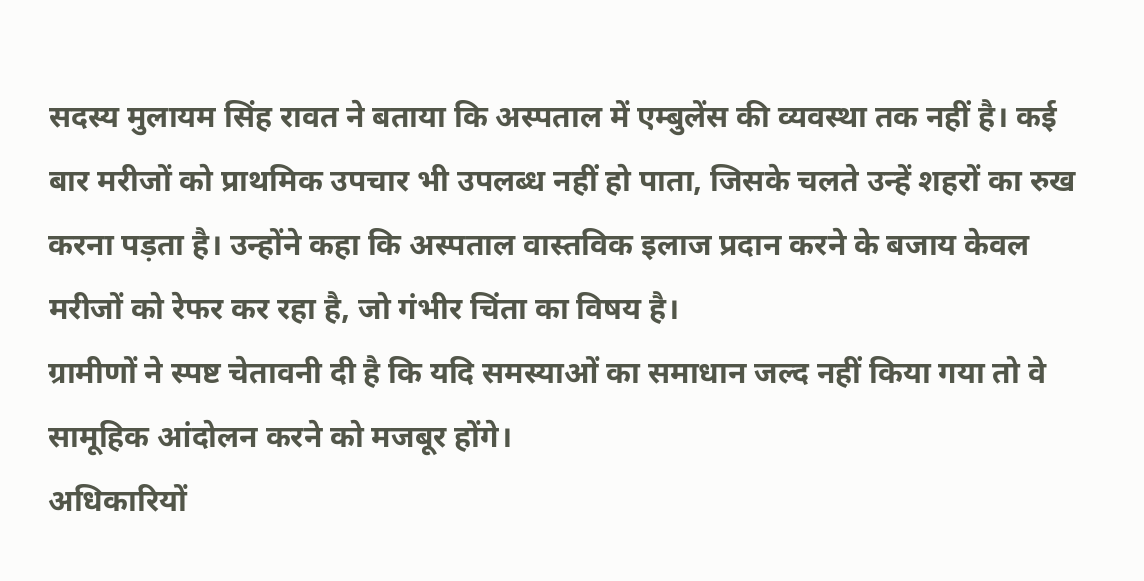सदस्य मुलायम सिंह रावत ने बताया कि अस्पताल में एम्बुलेंस की व्यवस्था तक नहीं है। कई बार मरीजों को प्राथमिक उपचार भी उपलब्ध नहीं हो पाता, जिसके चलते उन्हें शहरों का रुख करना पड़ता है। उन्होंने कहा कि अस्पताल वास्तविक इलाज प्रदान करने के बजाय केवल मरीजों को रेफर कर रहा है, जो गंभीर चिंता का विषय है।
ग्रामीणों ने स्पष्ट चेतावनी दी है कि यदि समस्याओं का समाधान जल्द नहीं किया गया तो वे सामूहिक आंदोलन करने को मजबूर होंगे।
अधिकारियों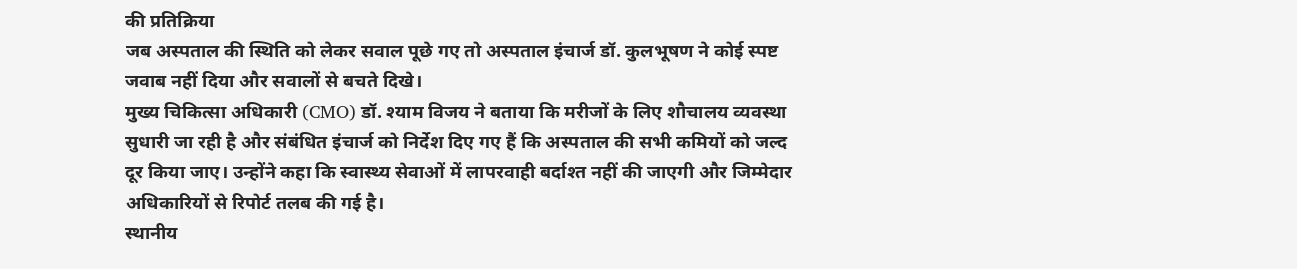की प्रतिक्रिया
जब अस्पताल की स्थिति को लेकर सवाल पूछे गए तो अस्पताल इंचार्ज डॉ. कुलभूषण ने कोई स्पष्ट जवाब नहीं दिया और सवालों से बचते दिखे।
मुख्य चिकित्सा अधिकारी (CMO) डॉ. श्याम विजय ने बताया कि मरीजों के लिए शौचालय व्यवस्था सुधारी जा रही है और संबंधित इंचार्ज को निर्देश दिए गए हैं कि अस्पताल की सभी कमियों को जल्द दूर किया जाए। उन्होंने कहा कि स्वास्थ्य सेवाओं में लापरवाही बर्दाश्त नहीं की जाएगी और जिम्मेदार अधिकारियों से रिपोर्ट तलब की गई है।
स्थानीय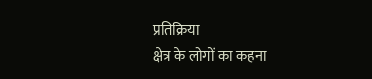प्रतिक्रिया
क्षेत्र के लोगों का कहना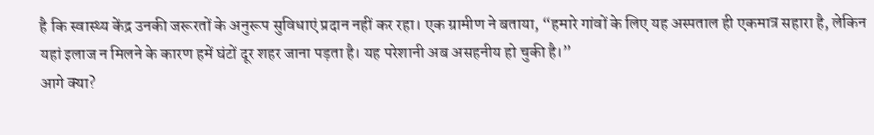है कि स्वास्थ्य केंद्र उनकी जरूरतों के अनुरूप सुविधाएं प्रदान नहीं कर रहा। एक ग्रामीण ने बताया, “हमारे गांवों के लिए यह अस्पताल ही एकमात्र सहारा है, लेकिन यहां इलाज न मिलने के कारण हमें घंटों दूर शहर जाना पड़ता है। यह परेशानी अब असहनीय हो चुकी है।”
आगे क्या?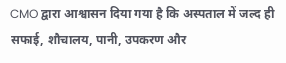CMO द्वारा आश्वासन दिया गया है कि अस्पताल में जल्द ही सफाई, शौचालय, पानी, उपकरण और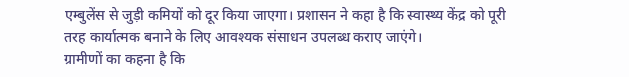एम्बुलेंस से जुड़ी कमियों को दूर किया जाएगा। प्रशासन ने कहा है कि स्वास्थ्य केंद्र को पूरी तरह कार्यात्मक बनाने के लिए आवश्यक संसाधन उपलब्ध कराए जाएंगे।
ग्रामीणों का कहना है कि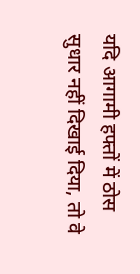यदि आगामी हफ्तों में ठोस सुधार नहीं दिखाई दिया, तो वे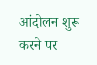आंदोलन शुरू करने पर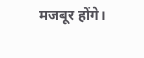मजबूर होंगे।